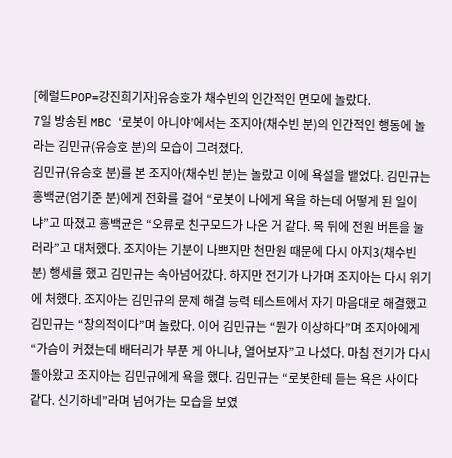[헤럴드POP=강진희기자]유승호가 채수빈의 인간적인 면모에 놀랐다.
7일 방송된 MBC ‘로봇이 아니야’에서는 조지아(채수빈 분)의 인간적인 행동에 놀라는 김민규(유승호 분)의 모습이 그려졌다.
김민규(유승호 분)를 본 조지아(채수빈 분)는 놀랐고 이에 욕설을 뱉었다. 김민규는 홍백균(엄기준 분)에게 전화를 걸어 “로봇이 나에게 욕을 하는데 어떻게 된 일이냐”고 따졌고 홍백균은 “오류로 친구모드가 나온 거 같다. 목 뒤에 전원 버튼을 눌러라”고 대처했다. 조지아는 기분이 나쁘지만 천만원 때문에 다시 아지3(채수빈 분) 행세를 했고 김민규는 속아넘어갔다. 하지만 전기가 나가며 조지아는 다시 위기에 처했다. 조지아는 김민규의 문제 해결 능력 테스트에서 자기 마음대로 해결했고 김민규는 “창의적이다”며 놀랐다. 이어 김민규는 “뭔가 이상하다”며 조지아에게 “가슴이 커졌는데 배터리가 부푼 게 아니냐, 열어보자”고 나섰다. 마침 전기가 다시 돌아왔고 조지아는 김민규에게 욕을 했다. 김민규는 “로봇한테 듣는 욕은 사이다 같다. 신기하네”라며 넘어가는 모습을 보였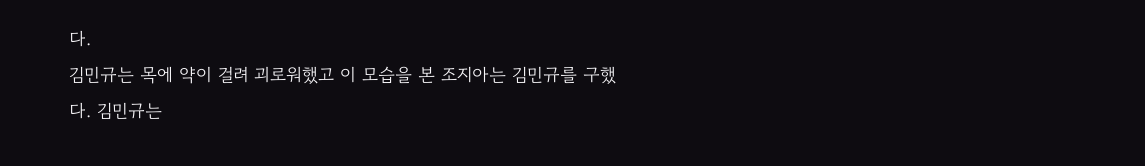다.
김민규는 목에 약이 걸려 괴로워했고 이 모습을 본 조지아는 김민규를 구했다. 김민규는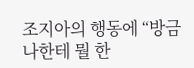조지아의 행동에 “방금 나한테 뭘 한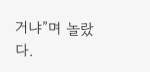거냐”며 놀랐다.